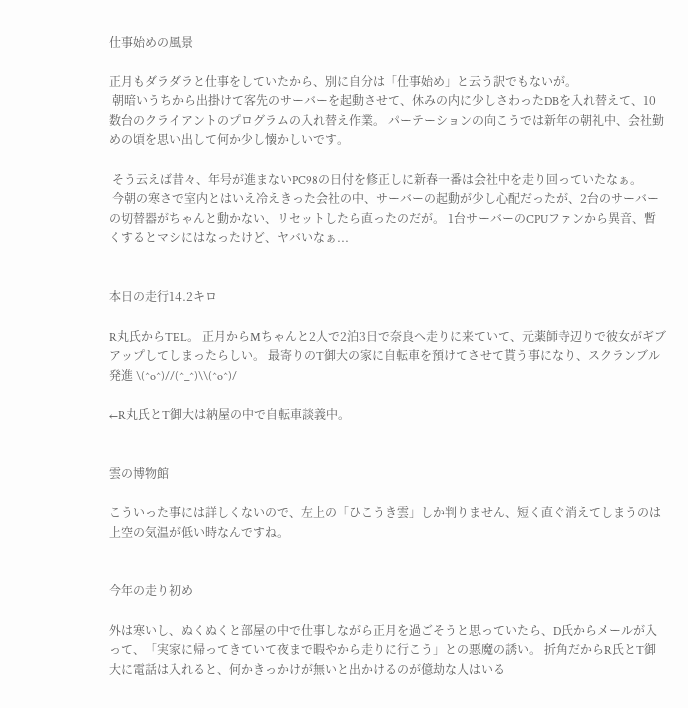仕事始めの風景

正月もダラダラと仕事をしていたから、別に自分は「仕事始め」と云う訳でもないが。
 朝暗いうちから出掛けて客先のサーバーを起動させて、休みの内に少しさわったDBを入れ替えて、10数台のクライアントのプログラムの入れ替え作業。 パーテーションの向こうでは新年の朝礼中、会社勤めの頃を思い出して何か少し懐かしいです。

 そう云えば昔々、年号が進まないPC98の日付を修正しに新春一番は会社中を走り回っていたなぁ。
 今朝の寒さで室内とはいえ冷えきった会社の中、サーバーの起動が少し心配だったが、2台のサーバーの切替器がちゃんと動かない、リセットしたら直ったのだが。 1台サーバーのCPUファンから異音、暫くするとマシにはなったけど、ヤバいなぁ...


本日の走行14.2キロ

R丸氏からTEL。 正月からMちゃんと2人で2泊3日で奈良へ走りに来ていて、元薬師寺辺りで彼女がギブアップしてしまったらしい。 最寄りのT御大の家に自転車を預けてさせて貰う事になり、スクランブル発進 \(^o^)//(^_^)\\(^o^)/

←R丸氏とT御大は納屋の中で自転車談義中。


雲の博物館

こういった事には詳しくないので、左上の「ひこうき雲」しか判りません、短く直ぐ消えてしまうのは上空の気温が低い時なんですね。


今年の走り初め

外は寒いし、ぬくぬくと部屋の中で仕事しながら正月を過ごそうと思っていたら、D氏からメールが入って、「実家に帰ってきていて夜まで暇やから走りに行こう」との悪魔の誘い。 折角だからR氏とT御大に電話は入れると、何かきっかけが無いと出かけるのが億劫な人はいる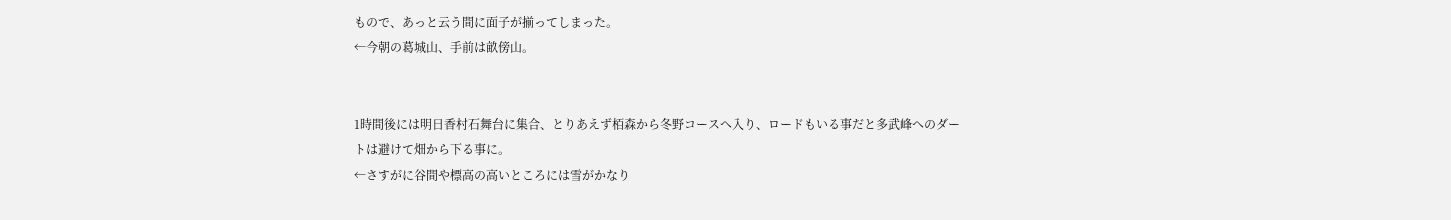もので、あっと云う間に面子が揃ってしまった。
←今朝の葛城山、手前は畝傍山。


1時間後には明日香村石舞台に集合、とりあえず栢森から冬野コースへ入り、ロードもいる事だと多武峰へのダートは避けて畑から下る事に。
←さすがに谷間や標高の高いところには雪がかなり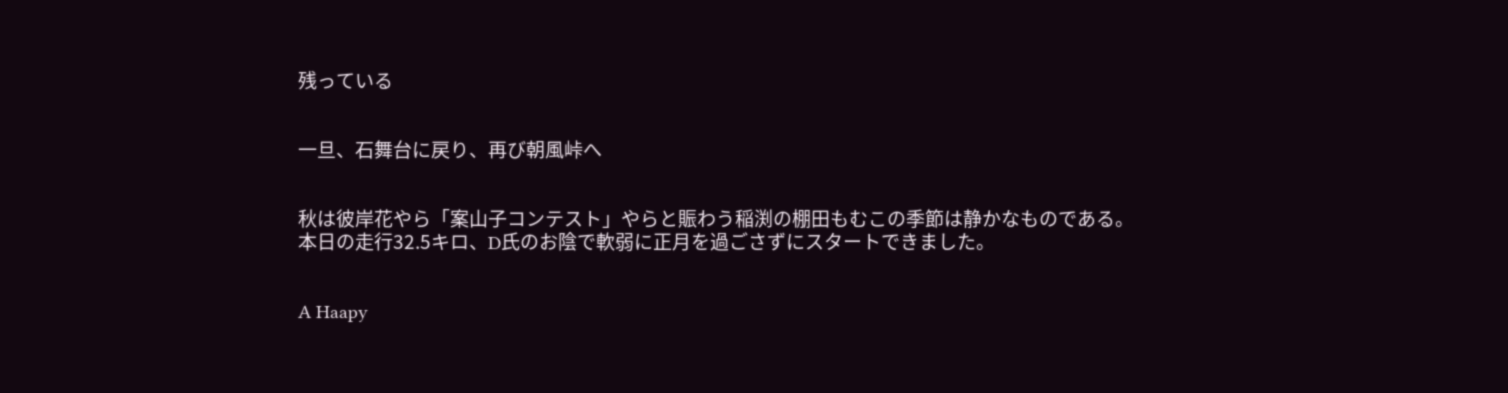残っている


一旦、石舞台に戻り、再び朝風峠へ


秋は彼岸花やら「案山子コンテスト」やらと賑わう稲渕の棚田もむこの季節は静かなものである。
本日の走行32.5キロ、D氏のお陰で軟弱に正月を過ごさずにスタートできました。


A Haapy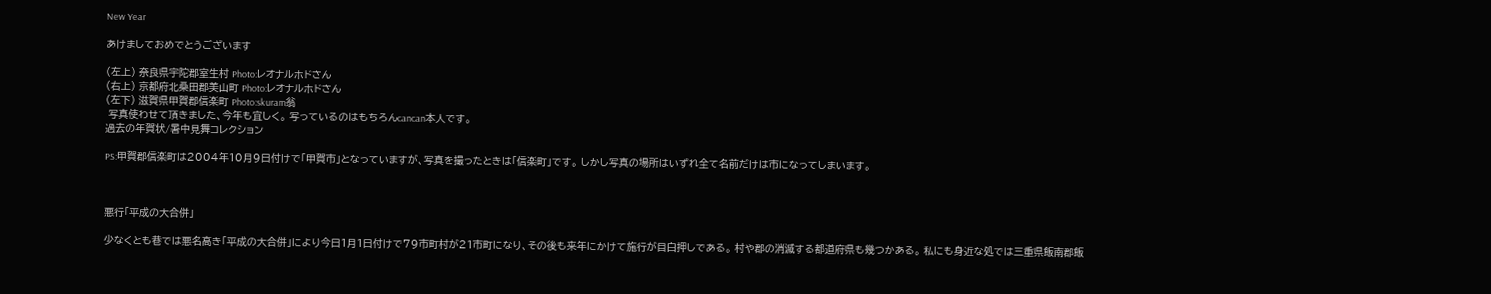New Year

あけましておめでとうございます

(左上) 奈良県宇陀郡室生村 Photo:レオナルホドさん
(右上) 京都府北桑田郡美山町 Photo:レオナルホドさん
(左下) 滋賀県甲賀郡信楽町 Photo:skuram翁
 写真使わせて頂きました、今年も宜しく。 写っているのはもちろんcancan本人です。
過去の年賀状/暑中見舞コレクション

PS:甲賀郡信楽町は2004年10月9日付けで「甲賀市」となっていますが、写真を撮ったときは「信楽町」です。 しかし写真の場所はいずれ全て名前だけは市になってしまいます。



悪行「平成の大合併」

少なくとも巷では悪名高き「平成の大合併」により今日1月1日付けで79市町村が21市町になり、その後も来年にかけて施行が目白押しである。 村や郡の消滅する都道府県も幾つかある。 私にも身近な処では三重県飯南郡飯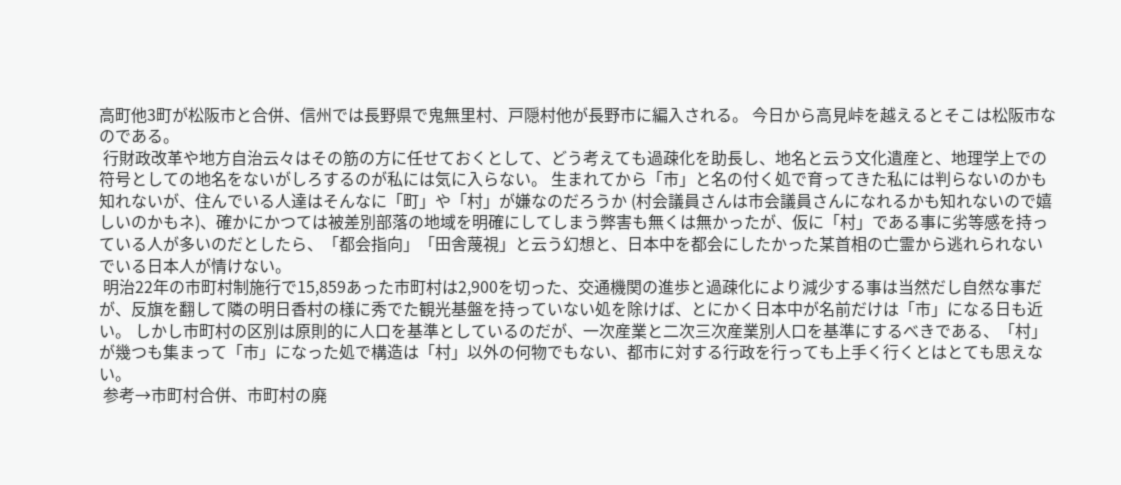高町他3町が松阪市と合併、信州では長野県で鬼無里村、戸隠村他が長野市に編入される。 今日から高見峠を越えるとそこは松阪市なのである。
 行財政改革や地方自治云々はその筋の方に任せておくとして、どう考えても過疎化を助長し、地名と云う文化遺産と、地理学上での符号としての地名をないがしろするのが私には気に入らない。 生まれてから「市」と名の付く処で育ってきた私には判らないのかも知れないが、住んでいる人達はそんなに「町」や「村」が嫌なのだろうか (村会議員さんは市会議員さんになれるかも知れないので嬉しいのかもネ)、確かにかつては被差別部落の地域を明確にしてしまう弊害も無くは無かったが、仮に「村」である事に劣等感を持っている人が多いのだとしたら、「都会指向」「田舎蔑視」と云う幻想と、日本中を都会にしたかった某首相の亡霊から逃れられないでいる日本人が情けない。
 明治22年の市町村制施行で15,859あった市町村は2,900を切った、交通機関の進歩と過疎化により減少する事は当然だし自然な事だが、反旗を翻して隣の明日香村の様に秀でた観光基盤を持っていない処を除けば、とにかく日本中が名前だけは「市」になる日も近い。 しかし市町村の区別は原則的に人口を基準としているのだが、一次産業と二次三次産業別人口を基準にするべきである、「村」が幾つも集まって「市」になった処で構造は「村」以外の何物でもない、都市に対する行政を行っても上手く行くとはとても思えない。
 参考→市町村合併、市町村の廃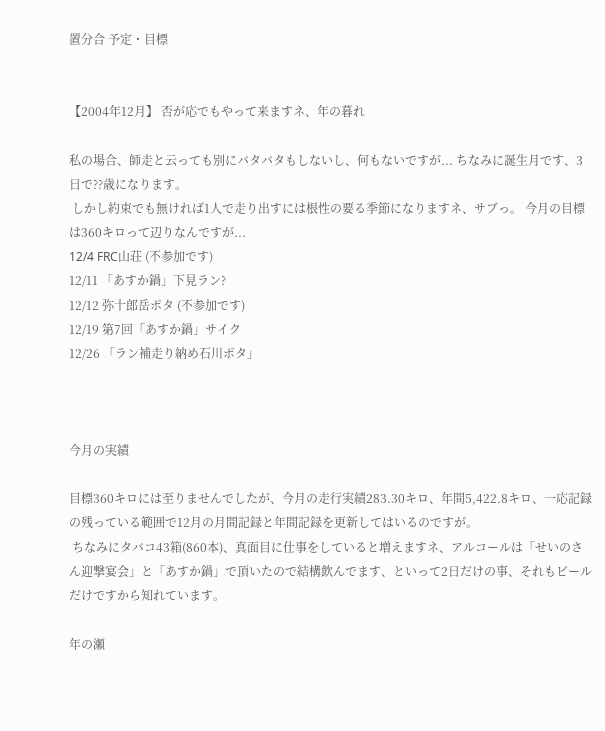置分合 予定・目標


【2004年12月】 否が応でもやって来ますネ、年の暮れ

私の場合、師走と云っても別にバタバタもしないし、何もないですが... ちなみに誕生月です、3日で??歳になります。
 しかし約束でも無ければ1人で走り出すには根性の要る季節になりますネ、サブっ。 今月の目標は360キロって辺りなんですが...
12/4 FRC山荘 (不参加です)
12/11 「あすか鍋」下見ラン?
12/12 弥十郎岳ポタ (不参加です)
12/19 第7回「あすか鍋」サイク
12/26 「ラン補走り納め石川ポタ」



今月の実績

目標360キロには至りませんでしたが、今月の走行実績283.30キロ、年間5,422.8キロ、一応記録の残っている範囲で12月の月間記録と年間記録を更新してはいるのですが。
 ちなみにタバコ43箱(860本)、真面目に仕事をしていると増えますネ、アルコールは「せいのさん迎撃宴会」と「あすか鍋」で頂いたので結構飲んでます、といって2日だけの事、それもビールだけですから知れています。

年の瀬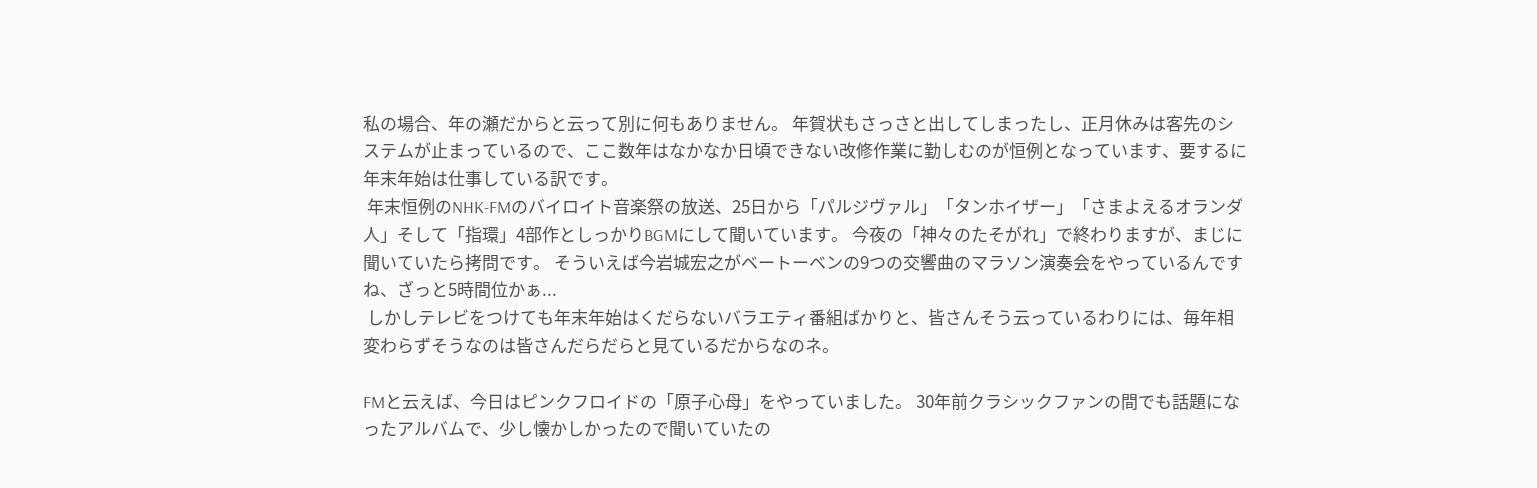私の場合、年の瀬だからと云って別に何もありません。 年賀状もさっさと出してしまったし、正月休みは客先のシステムが止まっているので、ここ数年はなかなか日頃できない改修作業に勤しむのが恒例となっています、要するに年末年始は仕事している訳です。
 年末恒例のNHK-FMのバイロイト音楽祭の放送、25日から「パルジヴァル」「タンホイザー」「さまよえるオランダ人」そして「指環」4部作としっかりBGMにして聞いています。 今夜の「神々のたそがれ」で終わりますが、まじに聞いていたら拷問です。 そういえば今岩城宏之がベートーベンの9つの交響曲のマラソン演奏会をやっているんですね、ざっと5時間位かぁ...
 しかしテレビをつけても年末年始はくだらないバラエティ番組ばかりと、皆さんそう云っているわりには、毎年相変わらずそうなのは皆さんだらだらと見ているだからなのネ。

FMと云えば、今日はピンクフロイドの「原子心母」をやっていました。 30年前クラシックファンの間でも話題になったアルバムで、少し懐かしかったので聞いていたの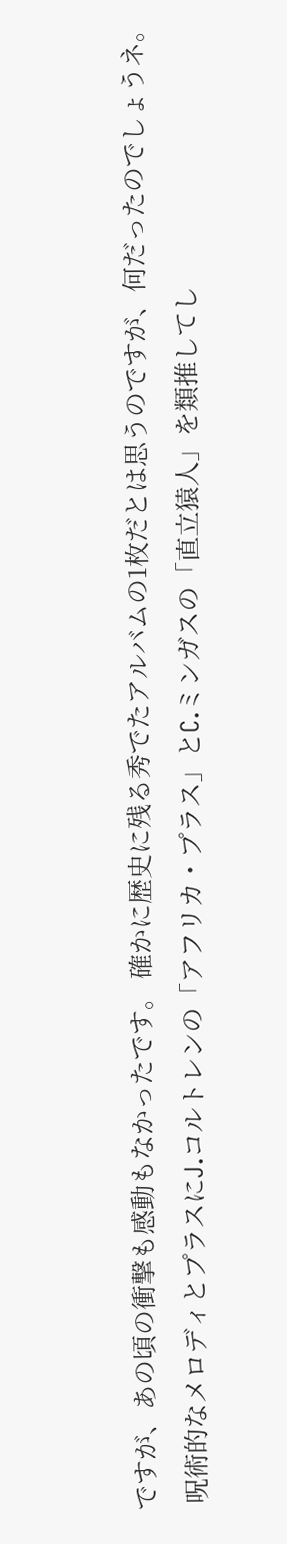ですが、あの頃の衝撃も感動もなかったです。 確かに歴史に残る秀でたアルバムの1枚だとは思うのですが、何だったのでしょうネ。
 呪術的なメロディとプラスにJ.コルトレンの「アフリカ・プラス」とC.ミンガスの「直立猿人」を類推してし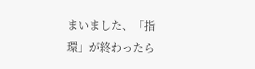まいました、「指環」が終わったら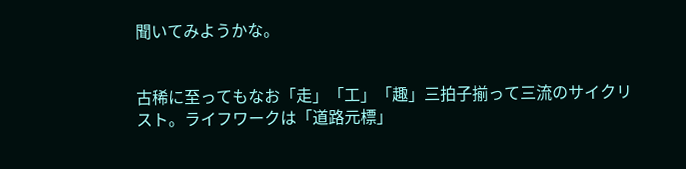聞いてみようかな。


古稀に至ってもなお「走」「工」「趣」三拍子揃って三流のサイクリスト。ライフワークは「道路元標」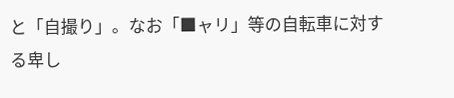と「自撮り」。なお「■ャリ」等の自転車に対する卑し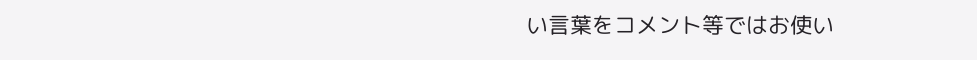い言葉をコメント等ではお使い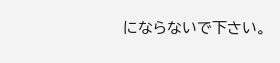にならないで下さい。